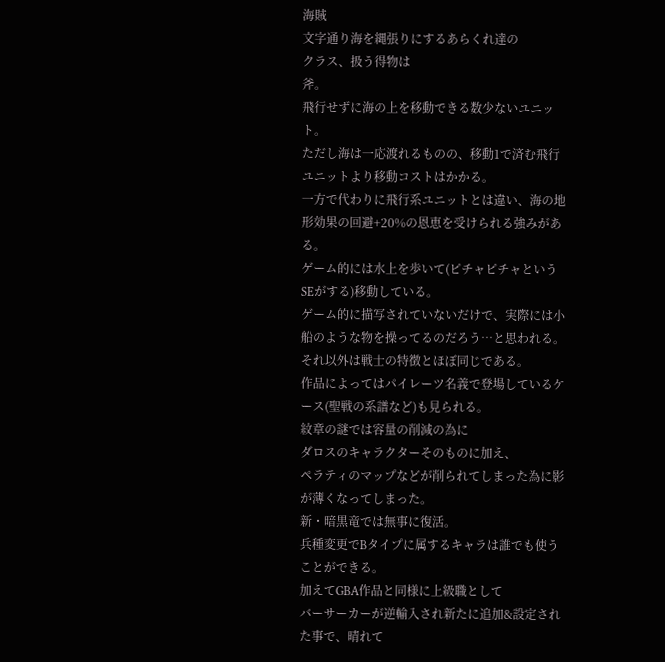海賊
文字通り海を縄張りにするあらくれ達の
クラス、扱う得物は
斧。
飛行せずに海の上を移動できる数少ないユニット。
ただし海は一応渡れるものの、移動1で済む飛行ユニットより移動コストはかかる。
一方で代わりに飛行系ユニットとは違い、海の地形効果の回避+20%の恩恵を受けられる強みがある。
ゲーム的には水上を歩いて(ピチャピチャというSEがする)移動している。
ゲーム的に描写されていないだけで、実際には小船のような物を操ってるのだろう…と思われる。
それ以外は戦士の特徴とほぼ同じである。
作品によってはパイレーツ名義で登場しているケース(聖戦の系譜など)も見られる。
紋章の謎では容量の削減の為に
ダロスのキャラクターそのものに加え、
ペラティのマップなどが削られてしまった為に影が薄くなってしまった。
新・暗黒竜では無事に復活。
兵種変更でBタイプに属するキャラは誰でも使うことができる。
加えてGBA作品と同様に上級職として
バーサーカーが逆輸入され新たに追加&設定された事で、晴れて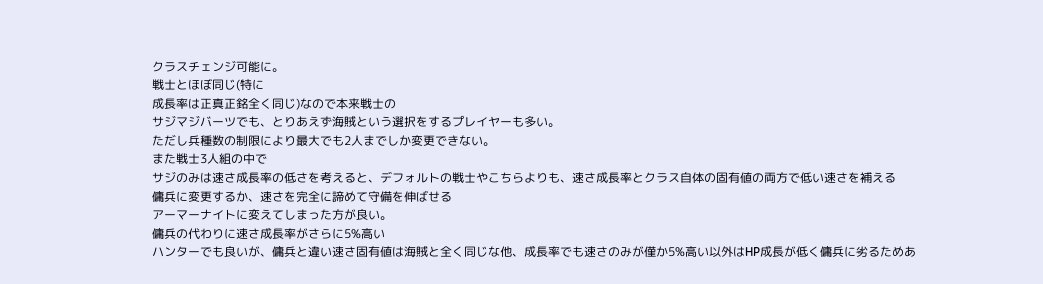クラスチェンジ可能に。
戦士とほぼ同じ(特に
成長率は正真正銘全く同じ)なので本来戦士の
サジマジバーツでも、とりあえず海賊という選択をするプレイヤーも多い。
ただし兵種数の制限により最大でも2人までしか変更できない。
また戦士3人組の中で
サジのみは速さ成長率の低さを考えると、デフォルトの戦士やこちらよりも、速さ成長率とクラス自体の固有値の両方で低い速さを補える
傭兵に変更するか、速さを完全に諦めて守備を伸ばせる
アーマーナイトに変えてしまった方が良い。
傭兵の代わりに速さ成長率がさらに5%高い
ハンターでも良いが、傭兵と違い速さ固有値は海賊と全く同じな他、成長率でも速さのみが僅か5%高い以外はHP成長が低く傭兵に劣るためあ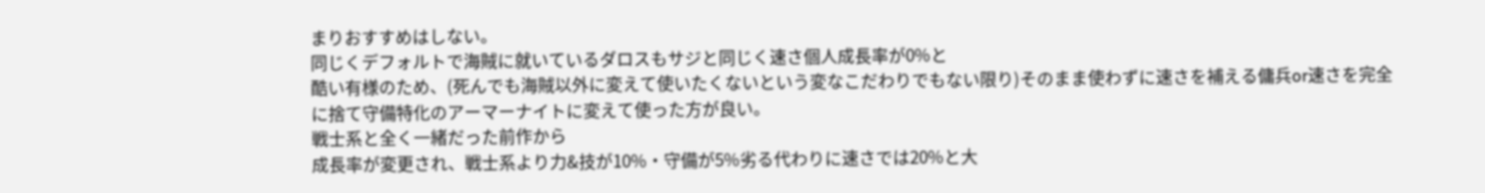まりおすすめはしない。
同じくデフォルトで海賊に就いているダロスもサジと同じく速さ個人成長率が0%と
酷い有様のため、(死んでも海賊以外に変えて使いたくないという変なこだわりでもない限り)そのまま使わずに速さを補える傭兵or速さを完全に捨て守備特化のアーマーナイトに変えて使った方が良い。
戦士系と全く一緒だった前作から
成長率が変更され、戦士系より力&技が10%・守備が5%劣る代わりに速さでは20%と大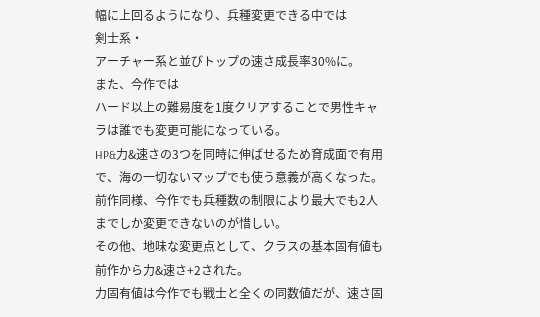幅に上回るようになり、兵種変更できる中では
剣士系・
アーチャー系と並びトップの速さ成長率30%に。
また、今作では
ハード以上の難易度を1度クリアすることで男性キャラは誰でも変更可能になっている。
HP&力&速さの3つを同時に伸ばせるため育成面で有用で、海の一切ないマップでも使う意義が高くなった。
前作同様、今作でも兵種数の制限により最大でも2人までしか変更できないのが惜しい。
その他、地味な変更点として、クラスの基本固有値も前作から力&速さ+2された。
力固有値は今作でも戦士と全くの同数値だが、速さ固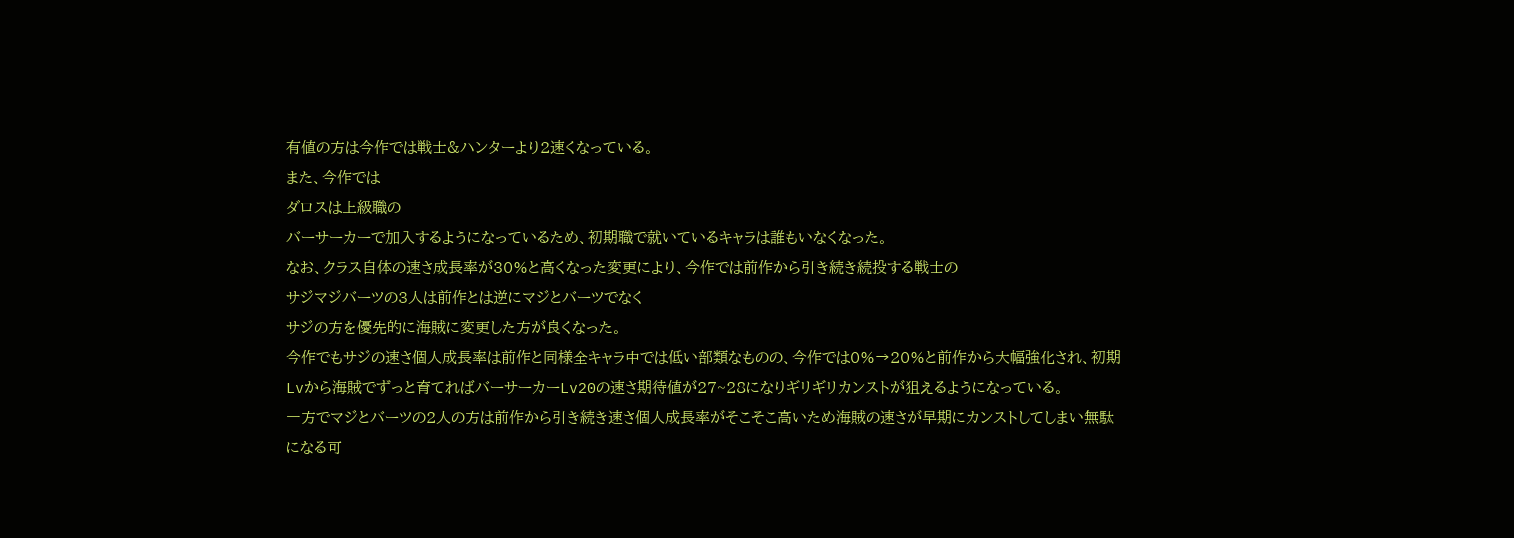有値の方は今作では戦士&ハンターより2速くなっている。
また、今作では
ダロスは上級職の
バーサーカーで加入するようになっているため、初期職で就いているキャラは誰もいなくなった。
なお、クラス自体の速さ成長率が30%と高くなった変更により、今作では前作から引き続き続投する戦士の
サジマジバーツの3人は前作とは逆にマジとバーツでなく
サジの方を優先的に海賊に変更した方が良くなった。
今作でもサジの速さ個人成長率は前作と同様全キャラ中では低い部類なものの、今作では0%→20%と前作から大幅強化され、初期Lvから海賊でずっと育てればバーサーカーLv20の速さ期待値が27~28になりギリギリカンストが狙えるようになっている。
一方でマジとバーツの2人の方は前作から引き続き速さ個人成長率がそこそこ高いため海賊の速さが早期にカンストしてしまい無駄になる可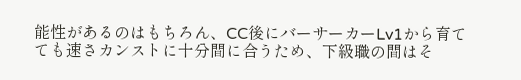能性があるのはもちろん、CC後にバーサーカーLv1から育てても速さカンストに十分間に合うため、下級職の間はそ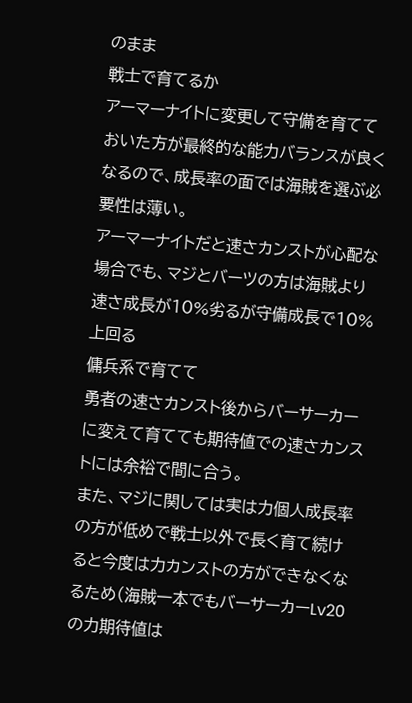のまま
戦士で育てるか
アーマーナイトに変更して守備を育てておいた方が最終的な能力バランスが良くなるので、成長率の面では海賊を選ぶ必要性は薄い。
アーマーナイトだと速さカンストが心配な場合でも、マジとバーツの方は海賊より速さ成長が10%劣るが守備成長で10%上回る
傭兵系で育てて
勇者の速さカンスト後からバーサーカーに変えて育てても期待値での速さカンストには余裕で間に合う。
また、マジに関しては実は力個人成長率の方が低めで戦士以外で長く育て続けると今度は力カンストの方ができなくなるため(海賊一本でもバーサーカーLv20の力期待値は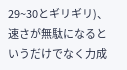29~30とギリギリ)、速さが無駄になるというだけでなく力成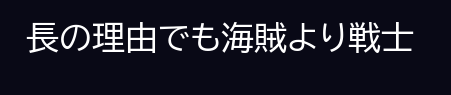長の理由でも海賊より戦士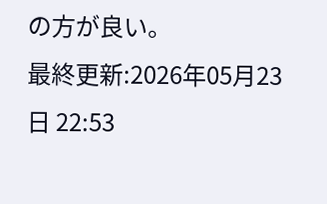の方が良い。
最終更新:2026年05月23日 22:53